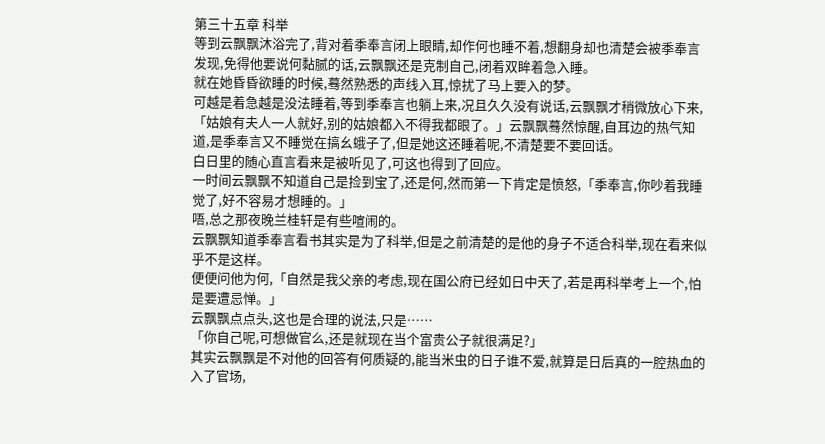第三十五章 科举
等到云飘飘沐浴完了,背对着季奉言闭上眼睛,却作何也睡不着,想翻身却也清楚会被季奉言发现,免得他要说何黏腻的话,云飘飘还是克制自己,闭着双眸着急入睡。
就在她昏昏欲睡的时候,蓦然熟悉的声线入耳,惊扰了马上要入的梦。
可越是着急越是没法睡着,等到季奉言也躺上来,况且久久没有说话,云飘飘才稍微放心下来,
「姑娘有夫人一人就好,别的姑娘都入不得我都眼了。」云飘飘蓦然惊醒,自耳边的热气知道,是季奉言又不睡觉在搞幺蛾子了,但是她这还睡着呢,不清楚要不要回话。
白日里的随心直言看来是被听见了,可这也得到了回应。
一时间云飘飘不知道自己是捡到宝了,还是何,然而第一下肯定是愤怒,「季奉言,你吵着我睡觉了,好不容易才想睡的。」
唔,总之那夜晚兰桂轩是有些喧闹的。
云飘飘知道季奉言看书其实是为了科举,但是之前清楚的是他的身子不适合科举,现在看来似乎不是这样。
便便问他为何,「自然是我父亲的考虑,现在国公府已经如日中天了,若是再科举考上一个,怕是要遭忌惮。」
云飘飘点点头,这也是合理的说法,只是……
「你自己呢,可想做官么,还是就现在当个富贵公子就很满足?」
其实云飘飘是不对他的回答有何质疑的,能当米虫的日子谁不爱,就算是日后真的一腔热血的入了官场,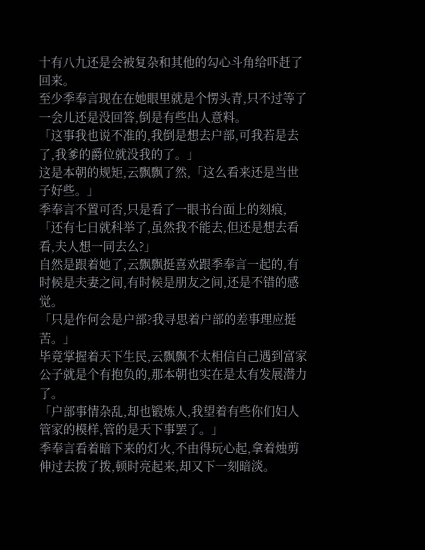十有八九还是会被复杂和其他的勾心斗角给吓赶了回来。
至少季奉言现在在她眼里就是个愣头青,只不过等了一会儿还是没回答,倒是有些出人意料。
「这事我也说不准的,我倒是想去户部,可我若是去了,我爹的爵位就没我的了。」
这是本朝的规矩,云飘飘了然,「这么看来还是当世子好些。」
季奉言不置可否,只是看了一眼书台面上的刻痕,「还有七日就科举了,虽然我不能去,但还是想去看看,夫人想一同去么?」
自然是跟着她了,云飘飘挺喜欢跟季奉言一起的,有时候是夫妻之间,有时候是朋友之间,还是不错的感觉。
「只是作何会是户部?我寻思着户部的差事理应挺苦。」
毕竟掌握着天下生民,云飘飘不太相信自己遇到富家公子就是个有抱负的,那本朝也实在是太有发展潜力了。
「户部事情杂乱,却也锻炼人,我望着有些你们妇人管家的模样,管的是天下事罢了。」
季奉言看着暗下来的灯火,不由得玩心起,拿着烛剪伸过去拨了拨,顿时亮起来,却又下一刻暗淡。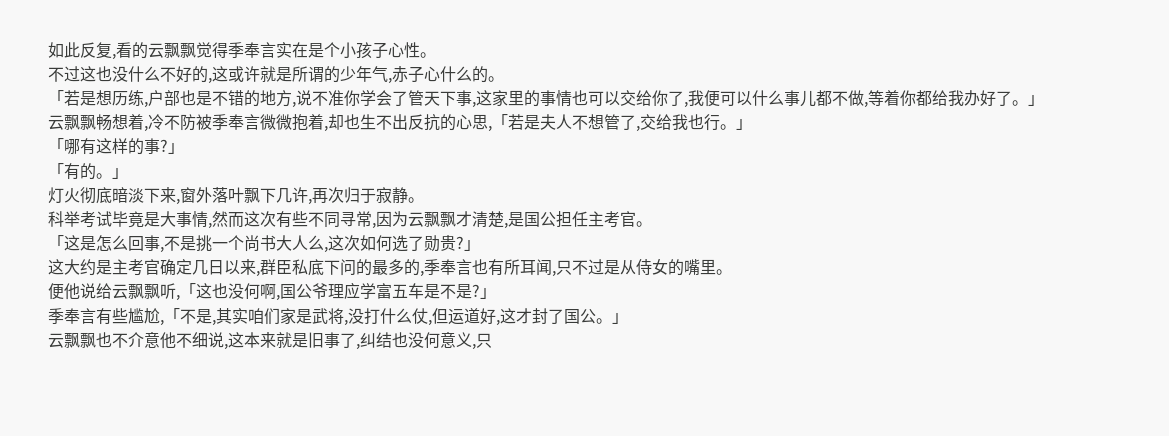如此反复,看的云飘飘觉得季奉言实在是个小孩子心性。
不过这也没什么不好的,这或许就是所谓的少年气,赤子心什么的。
「若是想历练,户部也是不错的地方,说不准你学会了管天下事,这家里的事情也可以交给你了,我便可以什么事儿都不做,等着你都给我办好了。」
云飘飘畅想着,冷不防被季奉言微微抱着,却也生不出反抗的心思,「若是夫人不想管了,交给我也行。」
「哪有这样的事?」
「有的。」
灯火彻底暗淡下来,窗外落叶飘下几许,再次归于寂静。
科举考试毕竟是大事情,然而这次有些不同寻常,因为云飘飘才清楚,是国公担任主考官。
「这是怎么回事,不是挑一个尚书大人么,这次如何选了勋贵?」
这大约是主考官确定几日以来,群臣私底下问的最多的,季奉言也有所耳闻,只不过是从侍女的嘴里。
便他说给云飘飘听,「这也没何啊,国公爷理应学富五车是不是?」
季奉言有些尴尬,「不是,其实咱们家是武将,没打什么仗,但运道好,这才封了国公。」
云飘飘也不介意他不细说,这本来就是旧事了,纠结也没何意义,只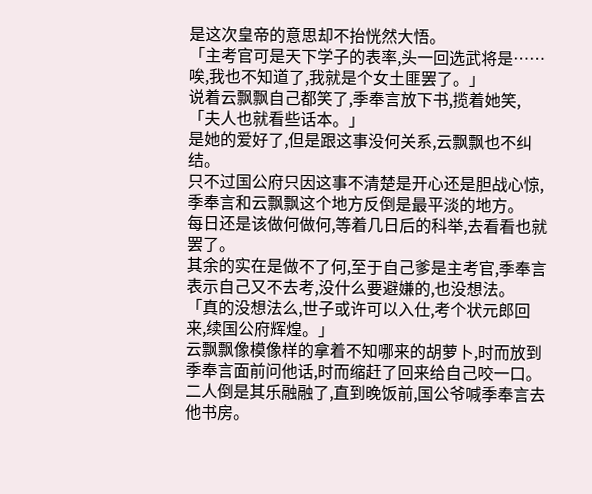是这次皇帝的意思却不抬恍然大悟。
「主考官可是天下学子的表率,头一回选武将是……唉,我也不知道了,我就是个女土匪罢了。」
说着云飘飘自己都笑了,季奉言放下书,揽着她笑,「夫人也就看些话本。」
是她的爱好了,但是跟这事没何关系,云飘飘也不纠结。
只不过国公府只因这事不清楚是开心还是胆战心惊,季奉言和云飘飘这个地方反倒是最平淡的地方。
每日还是该做何做何,等着几日后的科举,去看看也就罢了。
其余的实在是做不了何,至于自己爹是主考官,季奉言表示自己又不去考,没什么要避嫌的,也没想法。
「真的没想法么,世子或许可以入仕,考个状元郎回来,续国公府辉煌。」
云飘飘像模像样的拿着不知哪来的胡萝卜,时而放到季奉言面前问他话,时而缩赶了回来给自己咬一口。
二人倒是其乐融融了,直到晚饭前,国公爷喊季奉言去他书房。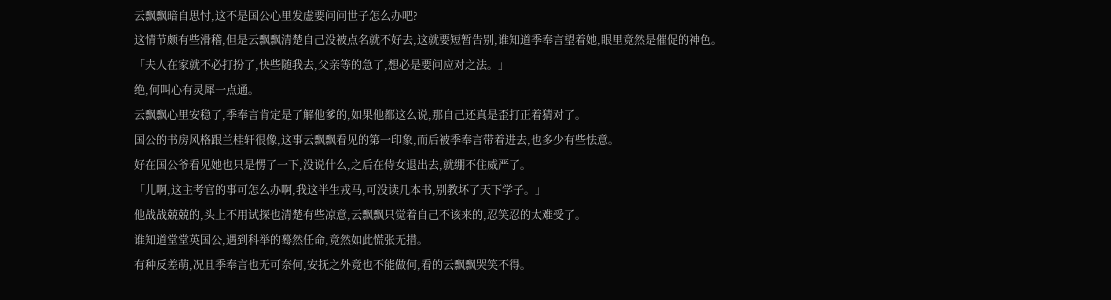云飘飘暗自思忖,这不是国公心里发虚要问问世子怎么办吧?
这情节颇有些滑稽,但是云飘飘清楚自己没被点名就不好去,这就要短暂告别,谁知道季奉言望着她,眼里竟然是催促的神色。
「夫人在家就不必打扮了,快些随我去,父亲等的急了,想必是要问应对之法。」
绝,何叫心有灵犀一点通。
云飘飘心里安稳了,季奉言肯定是了解他爹的,如果他都这么说,那自己还真是歪打正着猜对了。
国公的书房风格跟兰桂轩很像,这事云飘飘看见的第一印象,而后被季奉言带着进去,也多少有些怯意。
好在国公爷看见她也只是愣了一下,没说什么,之后在侍女退出去,就绷不住威严了。
「儿啊,这主考官的事可怎么办啊,我这半生戎马,可没读几本书,别教坏了天下学子。」
他战战兢兢的,头上不用试探也清楚有些凉意,云飘飘只觉着自己不该来的,忍笑忍的太难受了。
谁知道堂堂英国公,遇到科举的蓦然任命,竟然如此慌张无措。
有种反差萌,况且季奉言也无可奈何,安抚之外竟也不能做何,看的云飘飘哭笑不得。